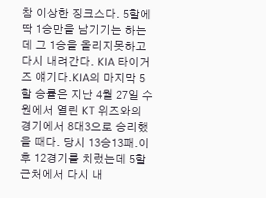참 이상한 징크스다. 5할에 딱 1승만을 남기기는 하는데 그 1승을 올리지못하고 다시 내려간다. KIA 타이거즈 얘기다.KIA의 마지막 5할 승률은 지난 4월 27일 수원에서 열린 KT 위즈와의 경기에서 8대3으로 승리했을 때다. 당시 13승13패.이후 12경기를 치렀는데 5할 근처에서 다시 내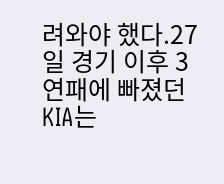려와야 했다.27일 경기 이후 3연패에 빠졌던 KIA는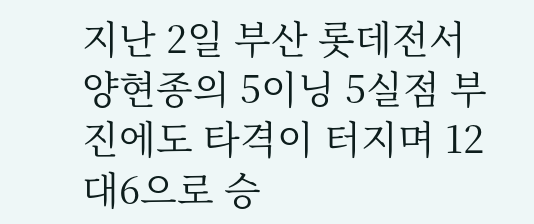지난 2일 부산 롯데전서 양현종의 5이닝 5실점 부진에도 타격이 터지며 12대6으로 승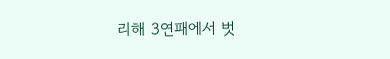리해 3연패에서 벗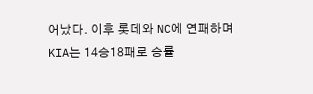어났다. 이후 롯데와 NC에 연패하며 KIA는 14승18패로 승률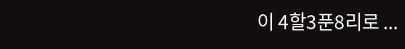이 4할3푼8리로 ...